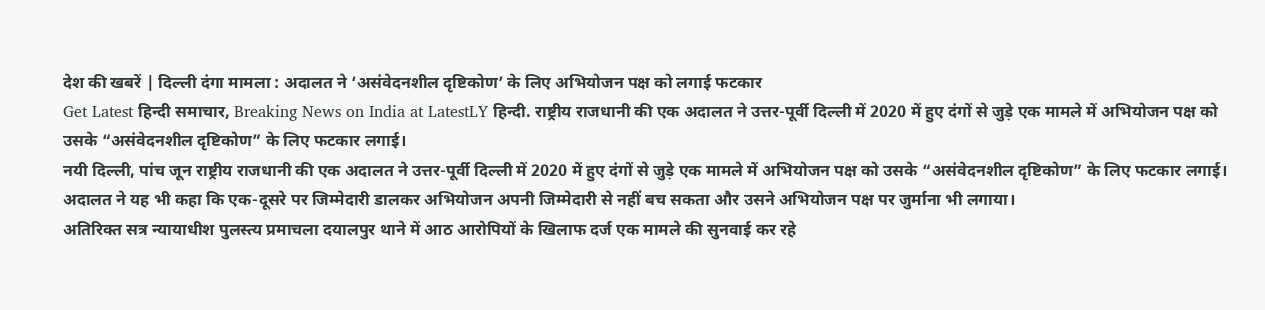देश की खबरें | दिल्ली दंगा मामला : अदालत ने ‘असंवेदनशील दृष्टिकोण’ के लिए अभियोजन पक्ष को लगाई फटकार
Get Latest हिन्दी समाचार, Breaking News on India at LatestLY हिन्दी. राष्ट्रीय राजधानी की एक अदालत ने उत्तर-पूर्वी दिल्ली में 2020 में हुए दंगों से जुड़े एक मामले में अभियोजन पक्ष को उसके “असंवेदनशील दृष्टिकोण” के लिए फटकार लगाई।
नयी दिल्ली, पांच जून राष्ट्रीय राजधानी की एक अदालत ने उत्तर-पूर्वी दिल्ली में 2020 में हुए दंगों से जुड़े एक मामले में अभियोजन पक्ष को उसके “असंवेदनशील दृष्टिकोण” के लिए फटकार लगाई।
अदालत ने यह भी कहा कि एक-दूसरे पर जिम्मेदारी डालकर अभियोजन अपनी जिम्मेदारी से नहीं बच सकता और उसने अभियोजन पक्ष पर जुर्माना भी लगाया।
अतिरिक्त सत्र न्यायाधीश पुलस्त्य प्रमाचला दयालपुर थाने में आठ आरोपियों के खिलाफ दर्ज एक मामले की सुनवाई कर रहे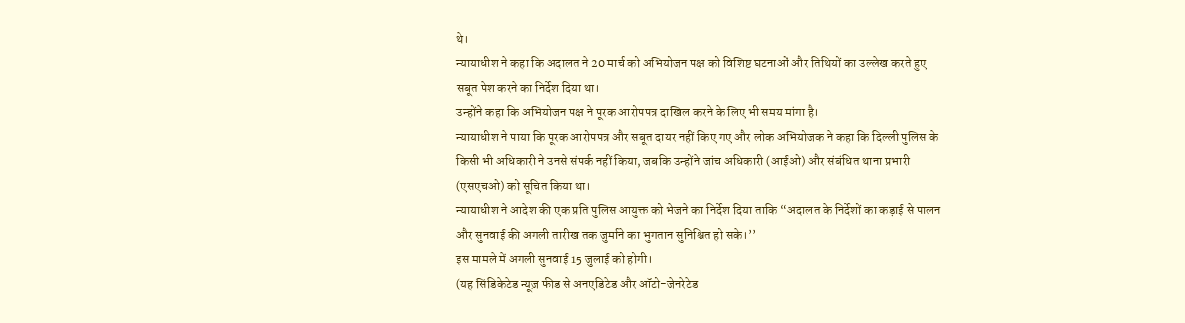थे।
न्यायाधीश ने कहा कि अदालत ने 20 मार्च को अभियोजन पक्ष को विशिष्ट घटनाओं और तिथियों का उल्लेख करते हुए सबूत पेश करने का निर्देश दिया था।
उन्होंने कहा कि अभियोजन पक्ष ने पूरक आरोपपत्र दाखिल करने के लिए भी समय मांगा है।
न्यायाधीश ने पाया कि पूरक आरोपपत्र और सबूत दायर नहीं किए गए और लोक अभियोजक ने कहा कि दिल्ली पुलिस के किसी भी अधिकारी ने उनसे संपर्क नहीं किया, जबकि उन्होंने जांच अधिकारी (आईओ) और संबंधित थाना प्रभारी (एसएचओ) को सूचित किया था।
न्यायाधीश ने आदेश की एक प्रति पुलिस आयुक्त को भेजने का निर्देश दिया ताकि “अदालत के निर्देशों का कड़ाई से पालन और सुनवाई की अगली तारीख तक जुर्माने का भुगतान सुनिश्चित हो सके।’’
इस मामले में अगली सुनवाई 15 जुलाई को होगी।
(यह सिंडिकेटेड न्यूज़ फीड से अनएडिटेड और ऑटो-जेनरेटेड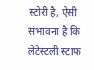स्टोरी है, ऐसी संभावना है कि लेटेस्टली स्टाफ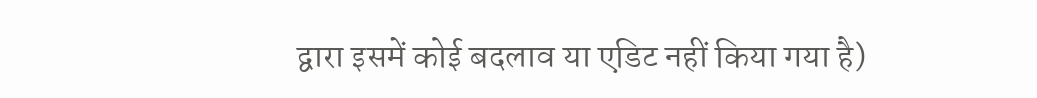द्वारा इसमें कोई बदलाव या एडिट नहीं किया गया है)